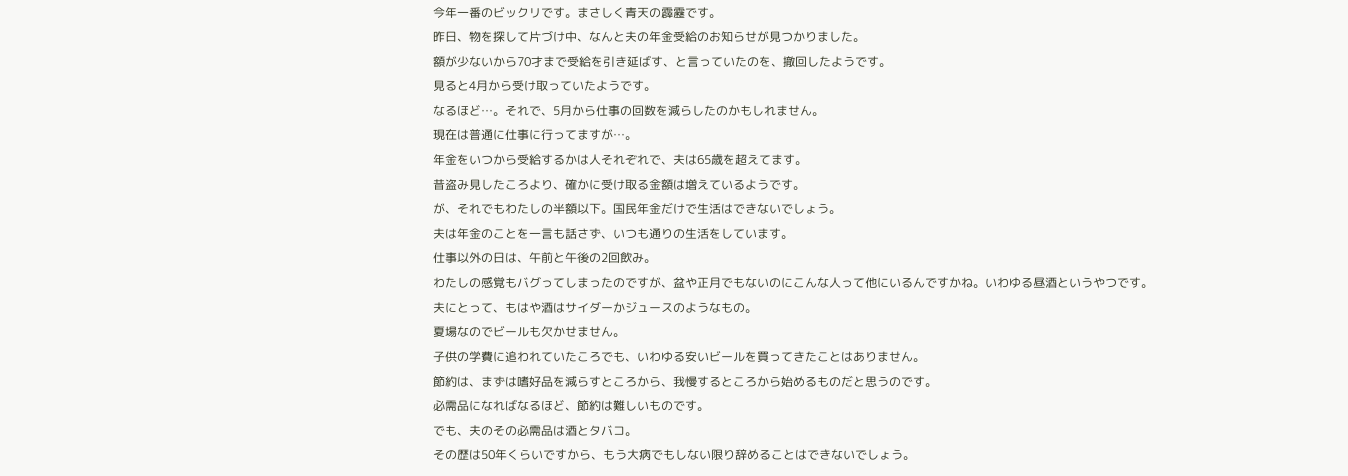今年一番のビックリです。まさしく青天の霹靂です。
昨日、物を探して片づけ中、なんと夫の年金受給のお知らせが見つかりました。
額が少ないから70才まで受給を引き延ばす、と言っていたのを、撤回したようです。
見ると4月から受け取っていたようです。
なるほど…。それで、5月から仕事の回数を減らしたのかもしれません。
現在は普通に仕事に行ってますが…。
年金をいつから受給するかは人それぞれで、夫は65歳を超えてます。
昔盗み見したころより、確かに受け取る金額は増えているようです。
が、それでもわたしの半額以下。国民年金だけで生活はできないでしょう。
夫は年金のことを一言も話さず、いつも通りの生活をしています。
仕事以外の日は、午前と午後の2回飲み。
わたしの感覚もバグってしまったのですが、盆や正月でもないのにこんな人って他にいるんですかね。いわゆる昼酒というやつです。
夫にとって、もはや酒はサイダーかジュースのようなもの。
夏場なのでビールも欠かせません。
子供の学費に追われていたころでも、いわゆる安いビールを買ってきたことはありません。
節約は、まずは嗜好品を減らすところから、我慢するところから始めるものだと思うのです。
必需品になればなるほど、節約は難しいものです。
でも、夫のその必需品は酒とタバコ。
その歴は50年くらいですから、もう大病でもしない限り辞めることはできないでしょう。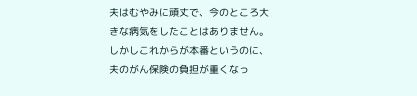夫はむやみに頑丈で、今のところ大きな病気をしたことはありません。
しかしこれからが本番というのに、夫のがん保険の負担が重くなっ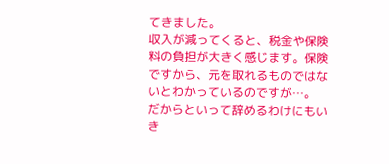てきました。
収入が減ってくると、税金や保険料の負担が大きく感じます。保険ですから、元を取れるものではないとわかっているのですが…。
だからといって辞めるわけにもいき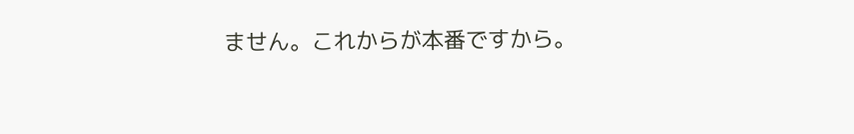ません。これからが本番ですから。